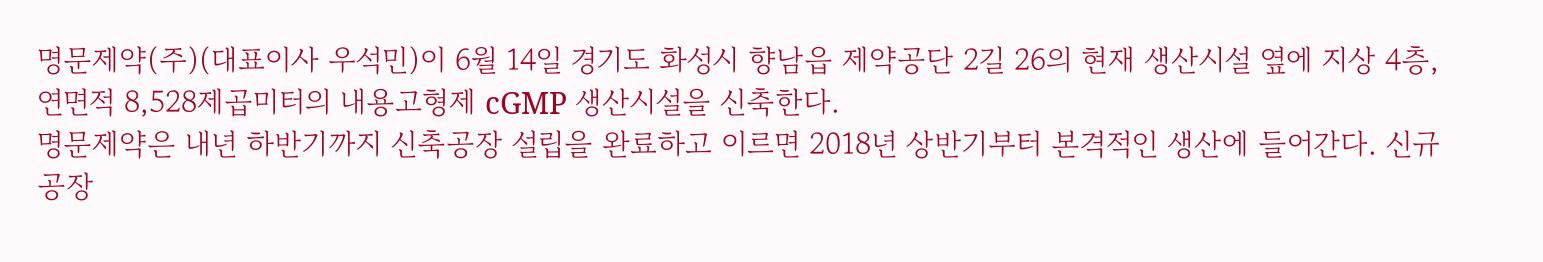명문제약(주)(대표이사 우석민)이 6월 14일 경기도 화성시 향남읍 제약공단 2길 26의 현재 생산시설 옆에 지상 4층, 연면적 8,528제곱미터의 내용고형제 cGMP 생산시설을 신축한다.
명문제약은 내년 하반기까지 신축공장 설립을 완료하고 이르면 2018년 상반기부터 본격적인 생산에 들어간다. 신규공장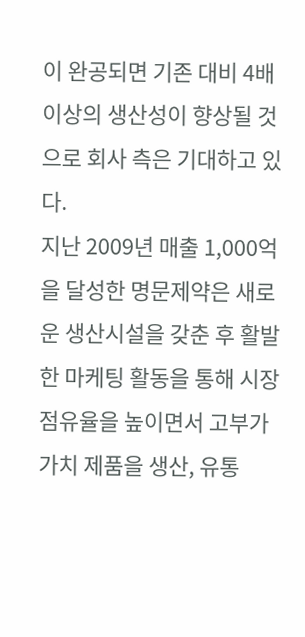이 완공되면 기존 대비 4배 이상의 생산성이 향상될 것으로 회사 측은 기대하고 있다.
지난 2009년 매출 1,000억을 달성한 명문제약은 새로운 생산시설을 갖춘 후 활발한 마케팅 활동을 통해 시장 점유율을 높이면서 고부가가치 제품을 생산, 유통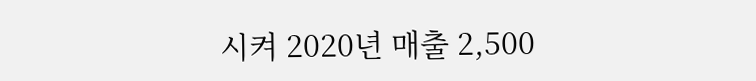시켜 2020년 매출 2,500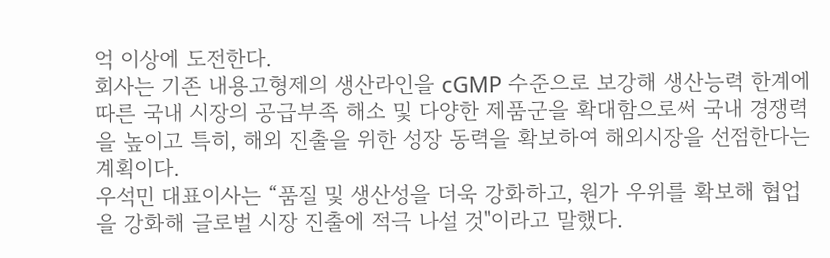억 이상에 도전한다.
회사는 기존 내용고형제의 생산라인을 cGMP 수준으로 보강해 생산능력 한계에 따른 국내 시장의 공급부족 해소 및 다양한 제품군을 확대함으로써 국내 경쟁력을 높이고 특히, 해외 진출을 위한 성장 동력을 확보하여 해외시장을 선점한다는 계획이다.
우석민 대표이사는 “품질 및 생산성을 더욱 강화하고, 원가 우위를 확보해 협업을 강화해 글로벌 시장 진출에 적극 나설 것"이라고 말했다.